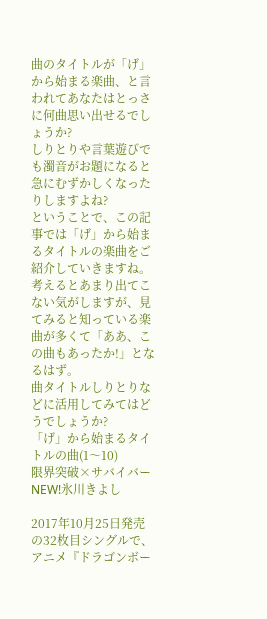曲のタイトルが「げ」から始まる楽曲、と言われてあなたはとっさに何曲思い出せるでしょうか?
しりとりや言葉遊びでも濁音がお題になると急にむずかしくなったりしますよね?
ということで、この記事では「げ」から始まるタイトルの楽曲をご紹介していきますね。
考えるとあまり出てこない気がしますが、見てみると知っている楽曲が多くて「ああ、この曲もあったか!」となるはず。
曲タイトルしりとりなどに活用してみてはどうでしょうか?
「げ」から始まるタイトルの曲(1〜10)
限界突破×サバイバーNEW!氷川きよし

2017年10月25日発売の32枚目シングルで、アニメ『ドラゴンボー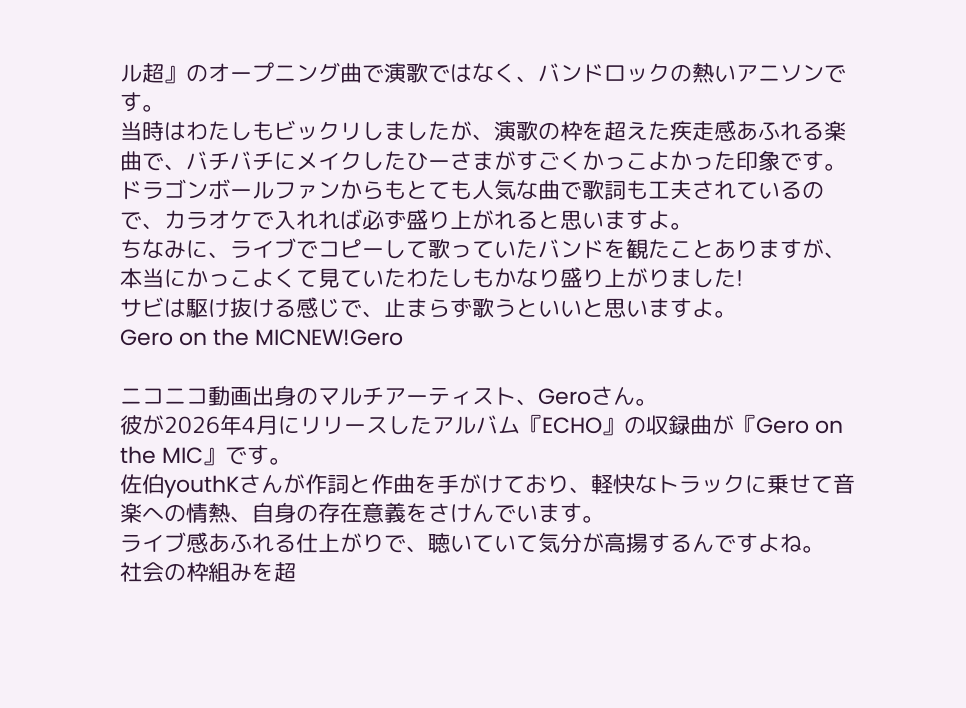ル超』のオープニング曲で演歌ではなく、バンドロックの熱いアニソンです。
当時はわたしもビックリしましたが、演歌の枠を超えた疾走感あふれる楽曲で、バチバチにメイクしたひーさまがすごくかっこよかった印象です。
ドラゴンボールファンからもとても人気な曲で歌詞も工夫されているので、カラオケで入れれば必ず盛り上がれると思いますよ。
ちなみに、ライブでコピーして歌っていたバンドを観たことありますが、本当にかっこよくて見ていたわたしもかなり盛り上がりました!
サビは駆け抜ける感じで、止まらず歌うといいと思いますよ。
Gero on the MICNEW!Gero

ニコニコ動画出身のマルチアーティスト、Geroさん。
彼が2026年4月にリリースしたアルバム『ECHO』の収録曲が『Gero on the MIC』です。
佐伯youthKさんが作詞と作曲を手がけており、軽快なトラックに乗せて音楽への情熱、自身の存在意義をさけんでいます。
ライブ感あふれる仕上がりで、聴いていて気分が高揚するんですよね。
社会の枠組みを超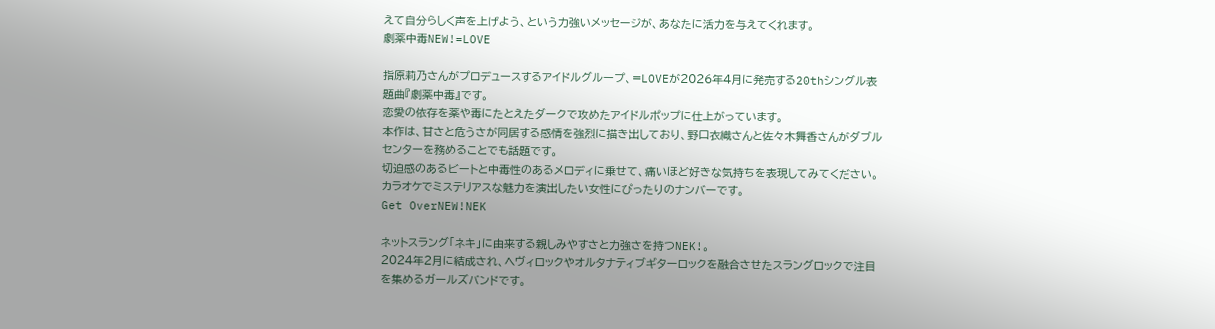えて自分らしく声を上げよう、という力強いメッセージが、あなたに活力を与えてくれます。
劇薬中毒NEW!=LOVE

指原莉乃さんがプロデュースするアイドルグループ、=LOVEが2026年4月に発売する20thシングル表題曲『劇薬中毒』です。
恋愛の依存を薬や毒にたとえたダークで攻めたアイドルポップに仕上がっています。
本作は、甘さと危うさが同居する感情を強烈に描き出しており、野口衣織さんと佐々木舞香さんがダブルセンターを務めることでも話題です。
切迫感のあるビートと中毒性のあるメロディに乗せて、痛いほど好きな気持ちを表現してみてください。
カラオケでミステリアスな魅力を演出したい女性にぴったりのナンバーです。
Get OverNEW!NEK

ネットスラング「ネキ」に由来する親しみやすさと力強さを持つNEK!。
2024年2月に結成され、ヘヴィロックやオルタナティブギターロックを融合させたスラングロックで注目を集めるガールズバンドです。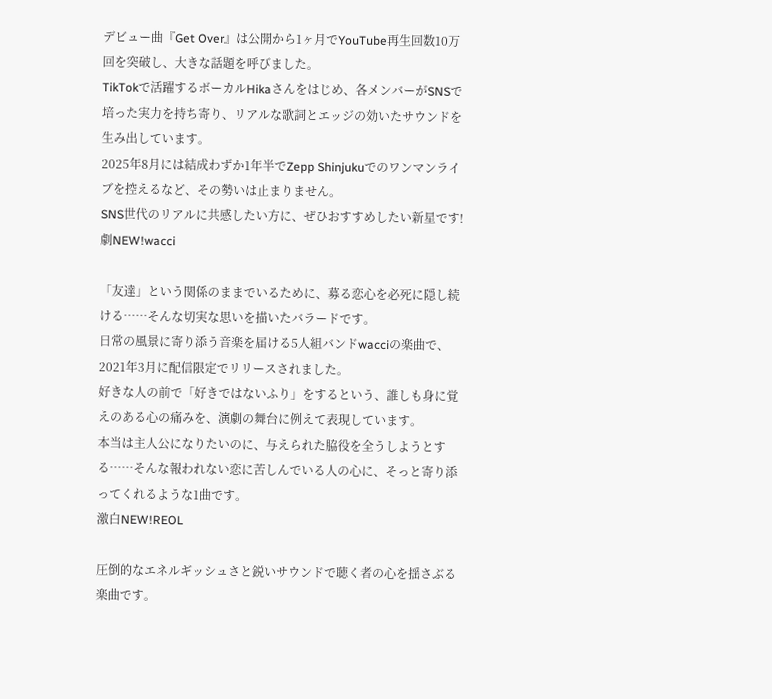デビュー曲『Get Over』は公開から1ヶ月でYouTube再生回数10万回を突破し、大きな話題を呼びました。
TikTokで活躍するボーカルHikaさんをはじめ、各メンバーがSNSで培った実力を持ち寄り、リアルな歌詞とエッジの効いたサウンドを生み出しています。
2025年8月には結成わずか1年半でZepp Shinjukuでのワンマンライブを控えるなど、その勢いは止まりません。
SNS世代のリアルに共感したい方に、ぜひおすすめしたい新星です!
劇NEW!wacci

「友達」という関係のままでいるために、募る恋心を必死に隠し続ける……そんな切実な思いを描いたバラードです。
日常の風景に寄り添う音楽を届ける5人組バンドwacciの楽曲で、2021年3月に配信限定でリリースされました。
好きな人の前で「好きではないふり」をするという、誰しも身に覚えのある心の痛みを、演劇の舞台に例えて表現しています。
本当は主人公になりたいのに、与えられた脇役を全うしようとする……そんな報われない恋に苦しんでいる人の心に、そっと寄り添ってくれるような1曲です。
激白NEW!REOL

圧倒的なエネルギッシュさと鋭いサウンドで聴く者の心を揺さぶる楽曲です。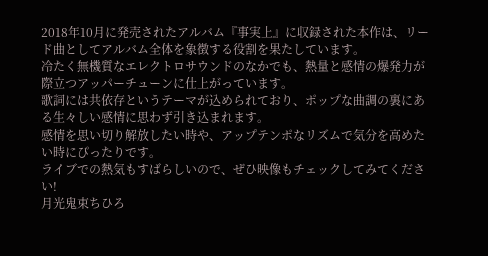2018年10月に発売されたアルバム『事実上』に収録された本作は、リード曲としてアルバム全体を象徴する役割を果たしています。
冷たく無機質なエレクトロサウンドのなかでも、熱量と感情の爆発力が際立つアッパーチューンに仕上がっています。
歌詞には共依存というテーマが込められており、ポップな曲調の裏にある生々しい感情に思わず引き込まれます。
感情を思い切り解放したい時や、アップテンポなリズムで気分を高めたい時にぴったりです。
ライブでの熱気もすばらしいので、ぜひ映像もチェックしてみてください!
月光鬼束ちひろ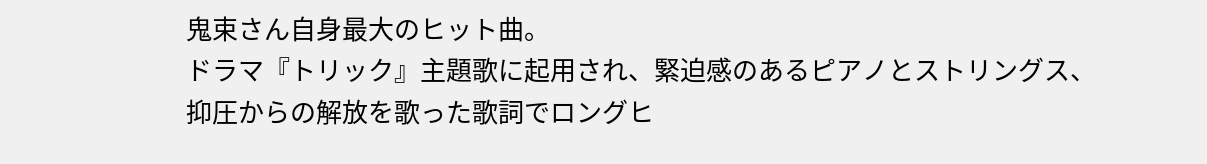鬼束さん自身最大のヒット曲。
ドラマ『トリック』主題歌に起用され、緊迫感のあるピアノとストリングス、抑圧からの解放を歌った歌詞でロングヒ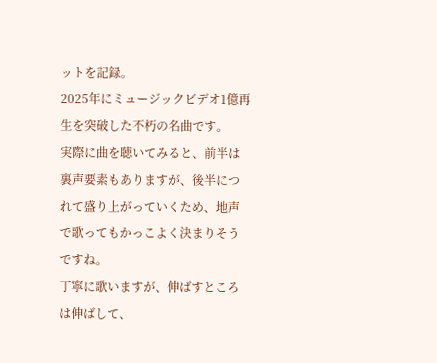ットを記録。
2025年にミュージックビデオ1億再生を突破した不朽の名曲です。
実際に曲を聴いてみると、前半は裏声要素もありますが、後半につれて盛り上がっていくため、地声で歌ってもかっこよく決まりそうですね。
丁寧に歌いますが、伸ばすところは伸ばして、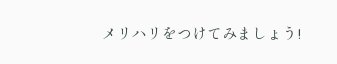メリハリをつけてみましょう!